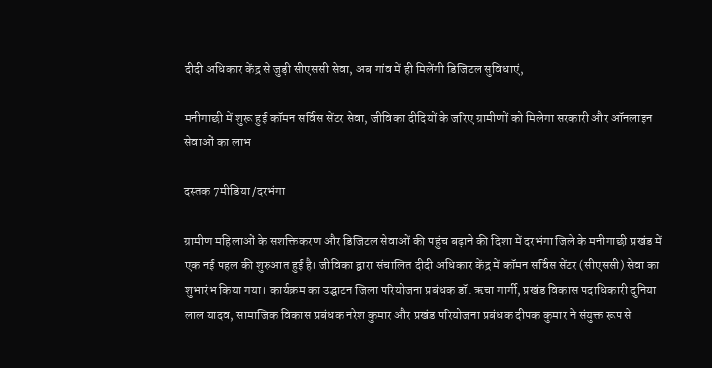दीदी अधिकार केंद्र से जुड़ी सीएससी सेवा, अब गांव में ही मिलेंगी डिजिटल सुविधाएं,

मनीगाछी में शुरू हुई कॉमन सर्विस सेंटर सेवा, जीविका दीदियों के जरिए ग्रामीणों को मिलेगा सरकारी और ऑनलाइन सेवाओं का लाभ

दस्तक 7मीडिया /दरभंगा

ग्रामीण महिलाओं के सशक्तिकरण और डिजिटल सेवाओं की पहुंच बढ़ाने की दिशा में दरभंगा जिले के मनीगाछी प्रखंड में एक नई पहल की शुरुआत हुई है। जीविका द्वारा संचालित दीदी अधिकार केंद्र में कॉमन सर्विस सेंटर (सीएससी) सेवा का शुभारंभ किया गया। कार्यक्रम का उद्घाटन जिला परियोजना प्रबंधक डॉ. ऋचा गार्गी, प्रखंड विकास पदाधिकारी दुनिया लाल यादव, सामाजिक विकास प्रबंधक नरेश कुमार और प्रखंड परियोजना प्रबंधक दीपक कुमार ने संयुक्त रूप से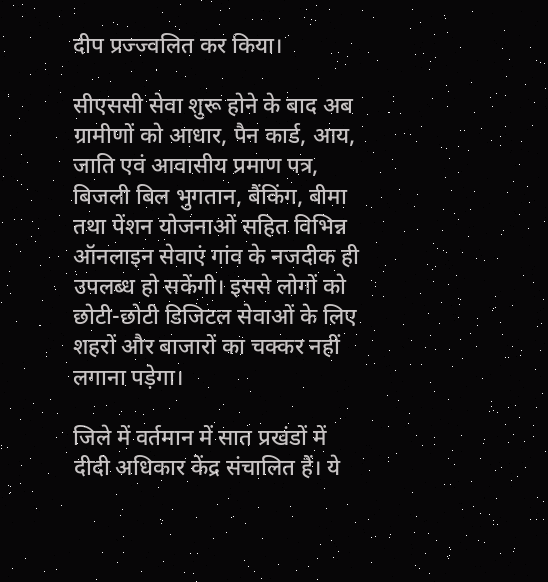दीप प्रज्ज्वलित कर किया।

सीएससी सेवा शुरू होने के बाद अब ग्रामीणों को आधार, पैन कार्ड, आय, जाति एवं आवासीय प्रमाण पत्र, बिजली बिल भुगतान, बैंकिंग, बीमा तथा पेंशन योजनाओं सहित विभिन्न ऑनलाइन सेवाएं गांव के नजदीक ही उपलब्ध हो सकेंगी। इससे लोगों को छोटी-छोटी डिजिटल सेवाओं के लिए शहरों और बाजारों का चक्कर नहीं लगाना पड़ेगा।

जिले में वर्तमान में सात प्रखंडों में दीदी अधिकार केंद्र संचालित हैं। ये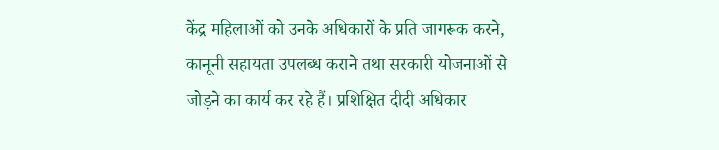केंद्र महिलाओं को उनके अधिकारों के प्रति जागरूक करने, कानूनी सहायता उपलब्ध कराने तथा सरकारी योजनाओं से जोड़ने का कार्य कर रहे हैं। प्रशिक्षित दीदी अधिकार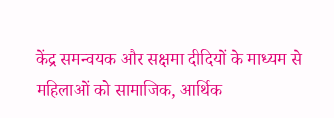केंद्र समन्वयक और सक्षमा दीदियों के माध्यम से महिलाओं को सामाजिक, आर्थिक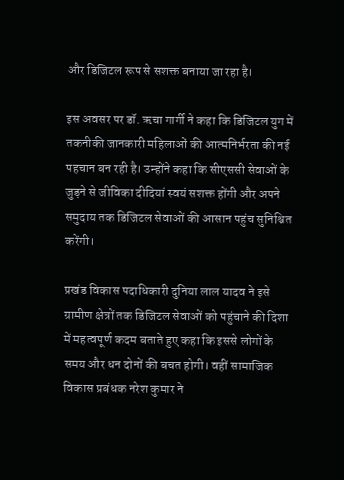और डिजिटल रूप से सशक्त बनाया जा रहा है।

इस अवसर पर डॉ. ऋचा गार्गी ने कहा कि डिजिटल युग में तकनीकी जानकारी महिलाओं की आत्मनिर्भरता की नई पहचान बन रही है। उन्होंने कहा कि सीएससी सेवाओं के जुड़ने से जीविका दीदियां स्वयं सशक्त होंगी और अपने समुदाय तक डिजिटल सेवाओं की आसान पहुंच सुनिश्चित करेंगी।

प्रखंड विकास पदाधिकारी दुनिया लाल यादव ने इसे ग्रामीण क्षेत्रों तक डिजिटल सेवाओं को पहुंचाने की दिशा में महत्वपूर्ण कदम बताते हुए कहा कि इससे लोगों के समय और धन दोनों की बचत होगी। वहीं सामाजिक विकास प्रबंधक नरेश कुमार ने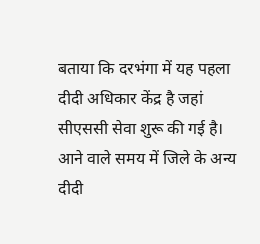बताया कि दरभंगा में यह पहला दीदी अधिकार केंद्र है जहां सीएससी सेवा शुरू की गई है। आने वाले समय में जिले के अन्य दीदी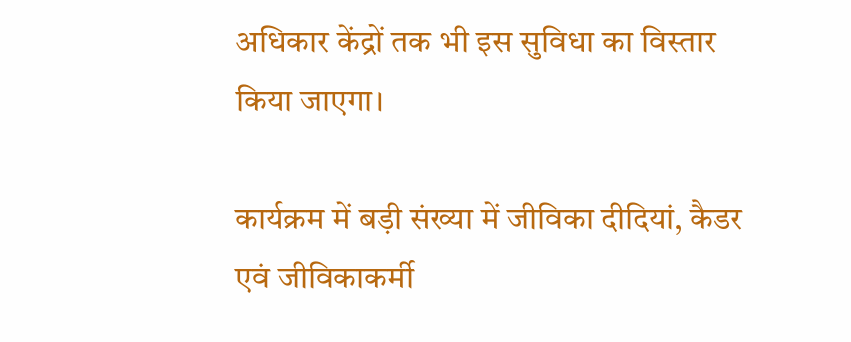अधिकार केंद्रों तक भी इस सुविधा का विस्तार किया जाएगा।

कार्यक्रम में बड़ी संख्या में जीविका दीदियां, कैडर एवं जीविकाकर्मी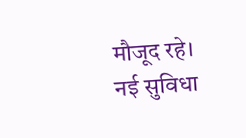मौजूद रहे। नई सुविधा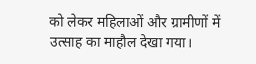को लेकर महिलाओं और ग्रामीणों में उत्साह का माहौल देखा गया।